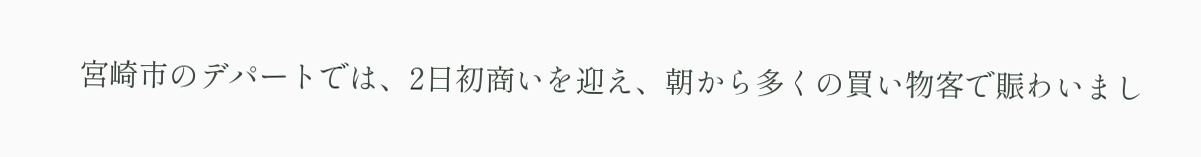宮崎市のデパートでは、2日初商いを迎え、朝から多くの買い物客で賑わいまし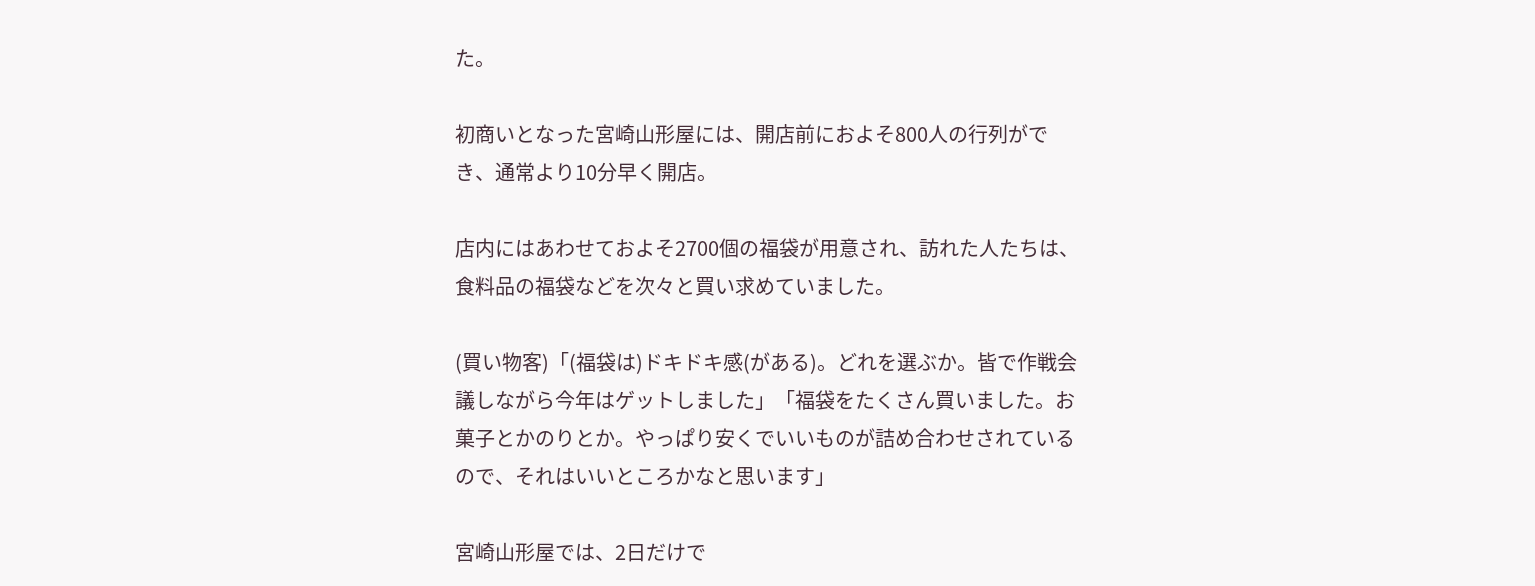た。

初商いとなった宮崎山形屋には、開店前におよそ800人の行列ができ、通常より10分早く開店。

店内にはあわせておよそ2700個の福袋が用意され、訪れた人たちは、食料品の福袋などを次々と買い求めていました。

(買い物客)「(福袋は)ドキドキ感(がある)。どれを選ぶか。皆で作戦会議しながら今年はゲットしました」「福袋をたくさん買いました。お菓子とかのりとか。やっぱり安くでいいものが詰め合わせされているので、それはいいところかなと思います」

宮崎山形屋では、2日だけで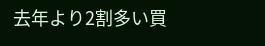去年より2割多い買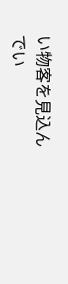い物客を見込んでい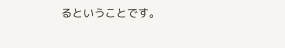るということです。